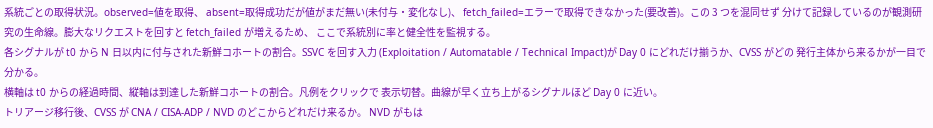系統ごとの取得状況。observed=値を取得、 absent=取得成功だが値がまだ無い(未付与・変化なし)、 fetch_failed=エラーで取得できなかった(要改善)。この 3 つを混同せず 分けて記録しているのが観測研究の生命線。膨大なリクエストを回すと fetch_failed が増えるため、 ここで系統別に率と健全性を監視する。
各シグナルが t0 から N 日以内に付与された新鮮コホートの割合。SSVC を回す入力 (Exploitation / Automatable / Technical Impact)が Day 0 にどれだけ揃うか、CVSS がどの 発行主体から来るかが一目で分かる。
横軸は t0 からの経過時間、縦軸は到達した新鮮コホートの割合。凡例をクリックで 表示切替。曲線が早く立ち上がるシグナルほど Day 0 に近い。
トリアージ移行後、CVSS が CNA / CISA-ADP / NVD のどこからどれだけ来るか。 NVD がもは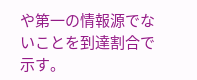や第一の情報源でないことを到達割合で示す。